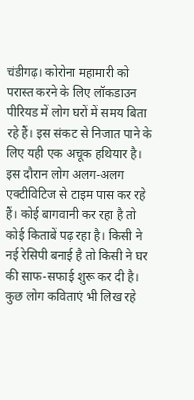चंडीगढ़। कोरोना महामारी को परास्त करने के लिए लॉकडाउन पीरियड में लोग घरों में समय बिता रहे हैं। इस संकट से निजात पाने के लिए यही एक अचूक हथियार है। इस दौरान लोग अलग-अलग एक्टीविटिज से टाइम पास कर रहे हैं। कोई बागवानी कर रहा है तो कोई किताबें पढ़ रहा है। किसी ने नई रेसिपी बनाई है तो किसी ने घर की साफ-सफाई शुरू कर दी है। कुछ लोग कविताएं भी लिख रहे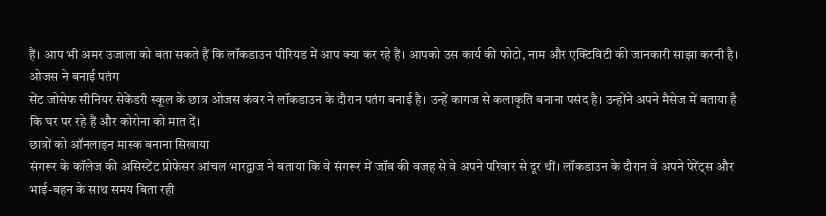हैं। आप भी अमर उजाला को बता सकते हैं कि लॉकडाउन पीरियड में आप क्या कर रहे हैं। आपको उस कार्य की फोटो, नाम और एक्टिविटी की जानकारी साझा करनी है।
ओजस ने बनाई पतंग
सेंट जोसेफ सीनियर सेकेंडरी स्कूल के छात्र ओजस कंवर ने लॉकडाउन के दौरान पतंग बनाई है। उन्हें कागज से कलाकृति बनाना पसंद है। उन्होंने अपने मैसेज में बताया है कि घर पर रहे हैं और कोरोना को मात दें।
छात्रों को ऑनलाइन मास्क बनाना सिखाया
संगरूर के कॉलेज की असिस्टेंट प्रोफेसर आंचल भारद्वाज ने बताया कि वे संगरूर में जॉब की वजह से वे अपने परिवार से दूर थीं। लॉकडाउन के दौरान वे अपने पेरेंट्स और भाई-बहन के साथ समय बिता रही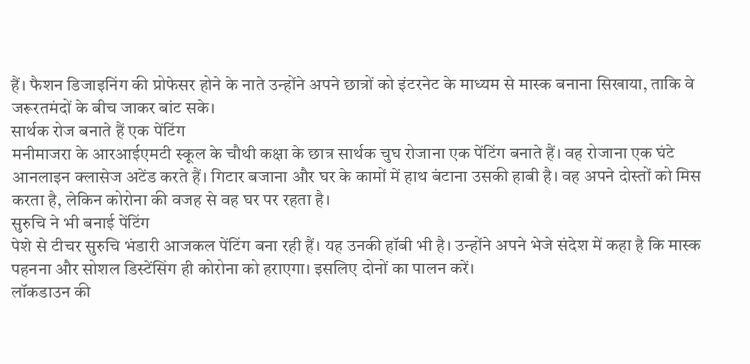हैं। फैशन डिजाइनिंग की प्रोफेसर होने के नाते उन्होंने अपने छात्रों को इंटरनेट के माध्यम से मास्क बनाना सिखाया, ताकि वे जरूरतमंदों के बीच जाकर बांट सके।
सार्थक रोज बनाते हैं एक पेंटिंग
मनीमाजरा के आरआईएमटी स्कूल के चौथी कक्षा के छात्र सार्थक चुघ रोजाना एक पेंटिंग बनाते हैं। वह रोजाना एक घंटे आनलाइन क्लासेज अटेंड करते हैं। गिटार बजाना और घर के कामों में हाथ बंटाना उसकी हाबी है। वह अपने दोस्तों को मिस करता है, लेकिन कोरोना की वजह से वह घर पर रहता है।
सुरुचि ने भी बनाई पेंटिंग
पेशे से टीचर सुरुचि भंडारी आजकल पेंटिंग बना रही हैं। यह उनकी हॉबी भी है। उन्होंने अपने भेजे संदेश में कहा है कि मास्क पहनना और सोशल डिस्टेंसिंग ही कोरोना को हराएगा। इसलिए दोनों का पालन करें।
लॉकडाउन की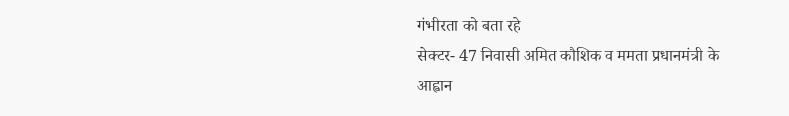गंभीरता को बता रहे
सेक्टर- 47 निवासी अमित कौशिक व ममता प्रधानमंत्री के आह्वान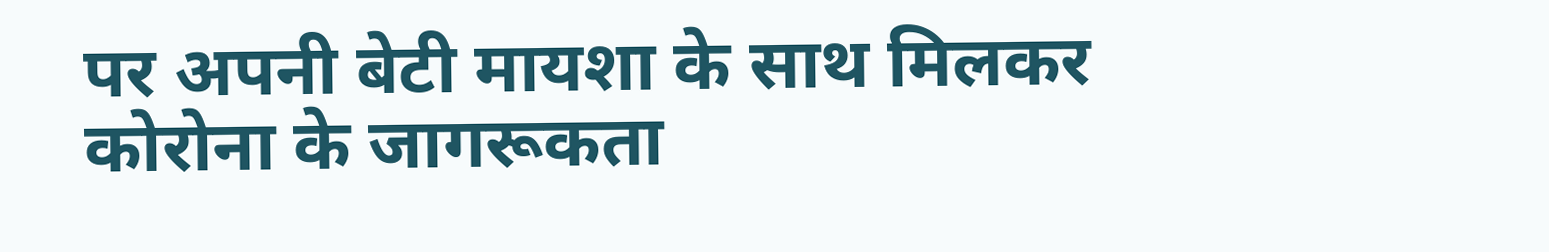पर अपनी बेटी मायशा के साथ मिलकर कोरोना के जागरूकता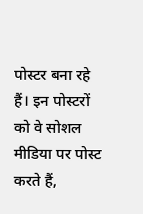पोस्टर बना रहे हैं। इन पोस्टरों को वे सोशल मीडिया पर पोस्ट करते हैं,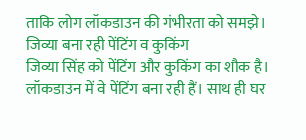ताकि लोग लॉकडाउन की गंभीरता को समझे।
जिव्या बना रही पेंटिंग व कुकिंग
जिव्या सिंह को पेंटिंग और कुकिंग का शौक है। लॉकडाउन में वे पेंटिंग बना रही हैं। साथ ही घर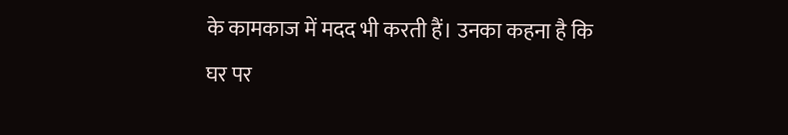के कामकाज में मदद भी करती हैं। उनका कहना है कि घर पर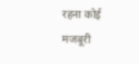रहना कोई मजबूरी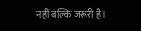नहीं बल्कि जरूरी है।